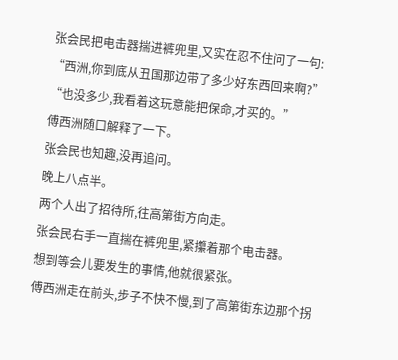张会民把电击器揣进裤兜里,又实在忍不住问了一句:
“西洲,你到底从丑国那边带了多少好东西回来啊?”
“也没多少,我看着这玩意能把保命,才买的。”
傅西洲随口解释了一下。
张会民也知趣,没再追问。
晚上八点半。
两个人出了招待所,往高第街方向走。
张会民右手一直揣在裤兜里,紧攥着那个电击器。
想到等会儿要发生的事情,他就很紧张。
傅西洲走在前头,步子不快不慢,到了高第街东边那个拐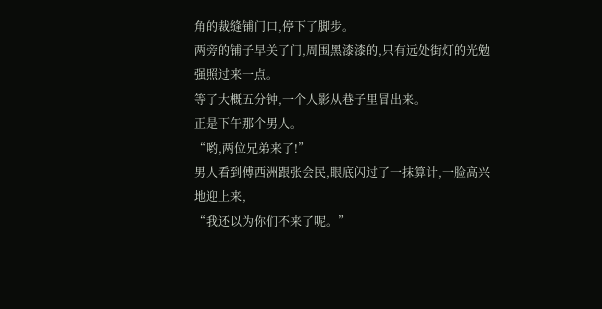角的裁缝铺门口,停下了脚步。
两旁的铺子早关了门,周围黑漆漆的,只有远处街灯的光勉强照过来一点。
等了大概五分钟,一个人影从巷子里冒出来。
正是下午那个男人。
“哟,两位兄弟来了!”
男人看到傅西洲跟张会民,眼底闪过了一抹算计,一脸高兴地迎上来,
“我还以为你们不来了呢。”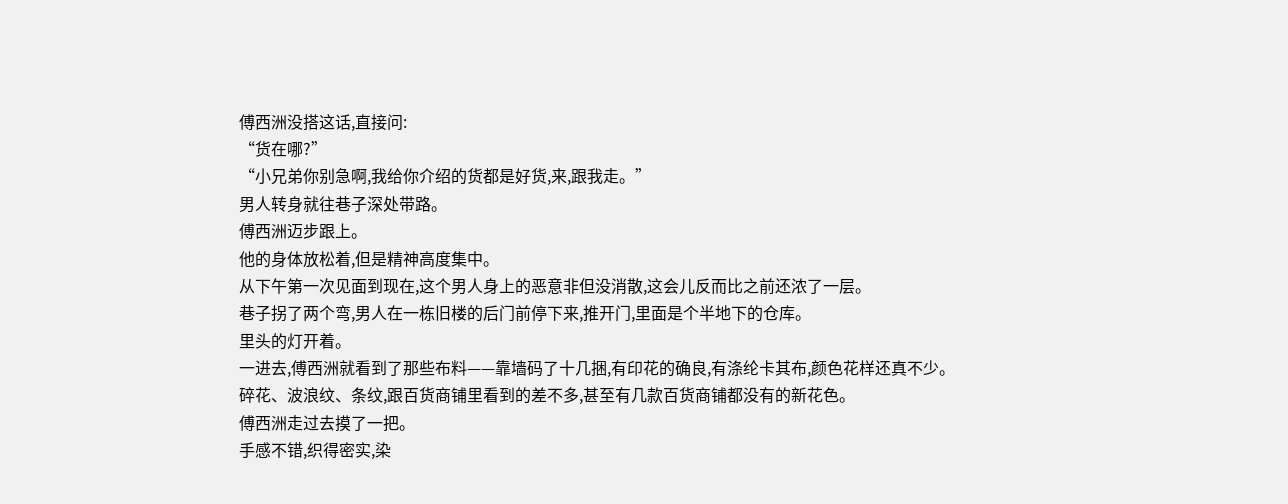傅西洲没搭这话,直接问:
“货在哪?”
“小兄弟你别急啊,我给你介绍的货都是好货,来,跟我走。”
男人转身就往巷子深处带路。
傅西洲迈步跟上。
他的身体放松着,但是精神高度集中。
从下午第一次见面到现在,这个男人身上的恶意非但没消散,这会儿反而比之前还浓了一层。
巷子拐了两个弯,男人在一栋旧楼的后门前停下来,推开门,里面是个半地下的仓库。
里头的灯开着。
一进去,傅西洲就看到了那些布料——靠墙码了十几捆,有印花的确良,有涤纶卡其布,颜色花样还真不少。
碎花、波浪纹、条纹,跟百货商铺里看到的差不多,甚至有几款百货商铺都没有的新花色。
傅西洲走过去摸了一把。
手感不错,织得密实,染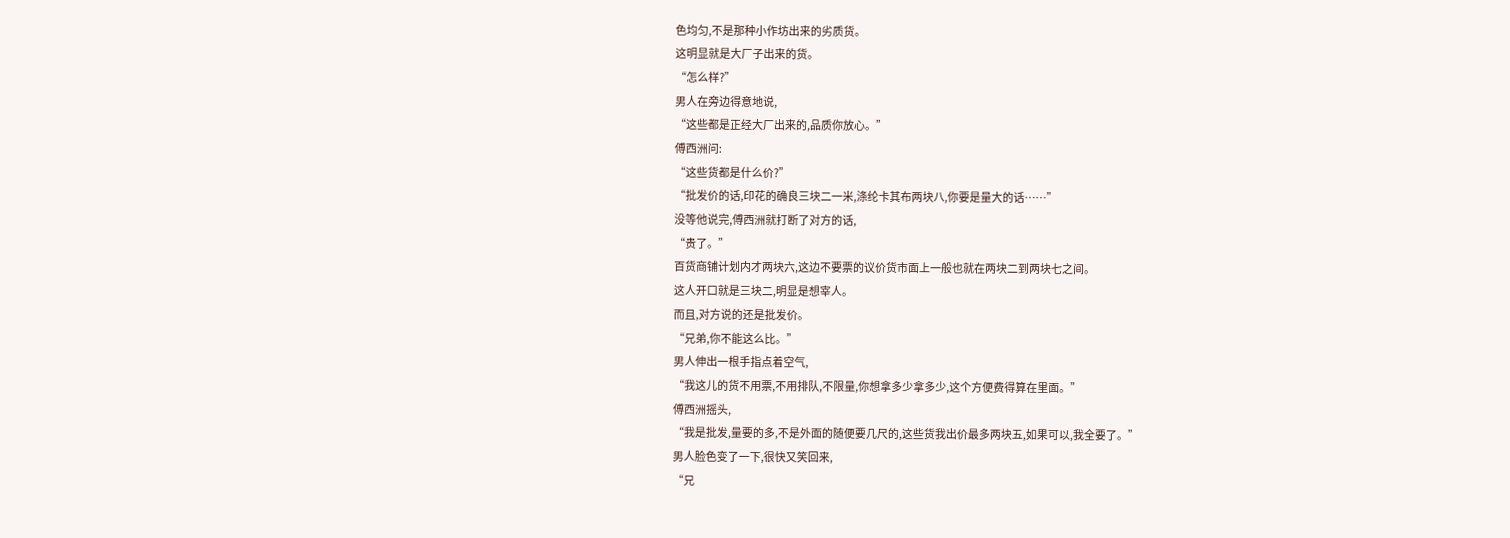色均匀,不是那种小作坊出来的劣质货。
这明显就是大厂子出来的货。
“怎么样?”
男人在旁边得意地说,
“这些都是正经大厂出来的,品质你放心。”
傅西洲问:
“这些货都是什么价?”
“批发价的话,印花的确良三块二一米,涤纶卡其布两块八,你要是量大的话……”
没等他说完,傅西洲就打断了对方的话,
“贵了。”
百货商铺计划内才两块六,这边不要票的议价货市面上一般也就在两块二到两块七之间。
这人开口就是三块二,明显是想宰人。
而且,对方说的还是批发价。
“兄弟,你不能这么比。”
男人伸出一根手指点着空气,
“我这儿的货不用票,不用排队,不限量,你想拿多少拿多少,这个方便费得算在里面。”
傅西洲摇头,
“我是批发,量要的多,不是外面的随便要几尺的,这些货我出价最多两块五,如果可以,我全要了。”
男人脸色变了一下,很快又笑回来,
“兄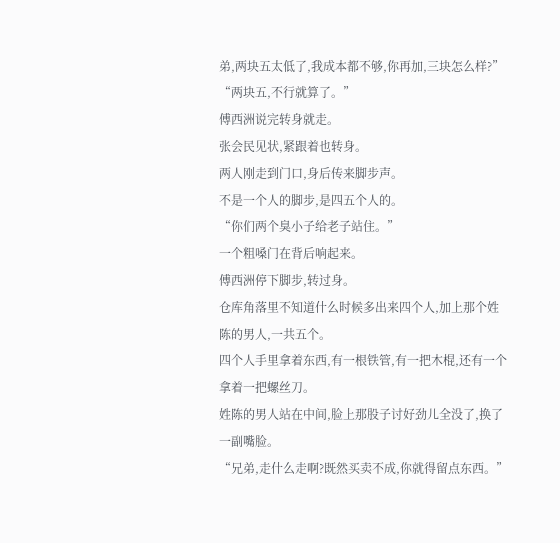弟,两块五太低了,我成本都不够,你再加,三块怎么样?”
“两块五,不行就算了。”
傅西洲说完转身就走。
张会民见状,紧跟着也转身。
两人刚走到门口,身后传来脚步声。
不是一个人的脚步,是四五个人的。
“你们两个臭小子给老子站住。”
一个粗嗓门在背后响起来。
傅西洲停下脚步,转过身。
仓库角落里不知道什么时候多出来四个人,加上那个姓陈的男人,一共五个。
四个人手里拿着东西,有一根铁管,有一把木棍,还有一个拿着一把螺丝刀。
姓陈的男人站在中间,脸上那股子讨好劲儿全没了,换了一副嘴脸。
“兄弟,走什么走啊?既然买卖不成,你就得留点东西。”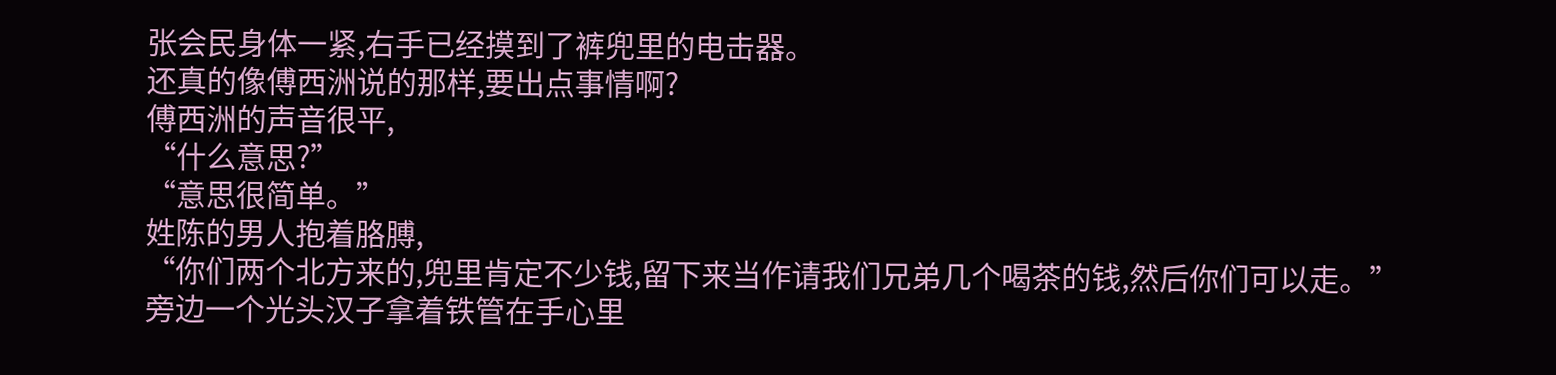张会民身体一紧,右手已经摸到了裤兜里的电击器。
还真的像傅西洲说的那样,要出点事情啊?
傅西洲的声音很平,
“什么意思?”
“意思很简单。”
姓陈的男人抱着胳膊,
“你们两个北方来的,兜里肯定不少钱,留下来当作请我们兄弟几个喝茶的钱,然后你们可以走。”
旁边一个光头汉子拿着铁管在手心里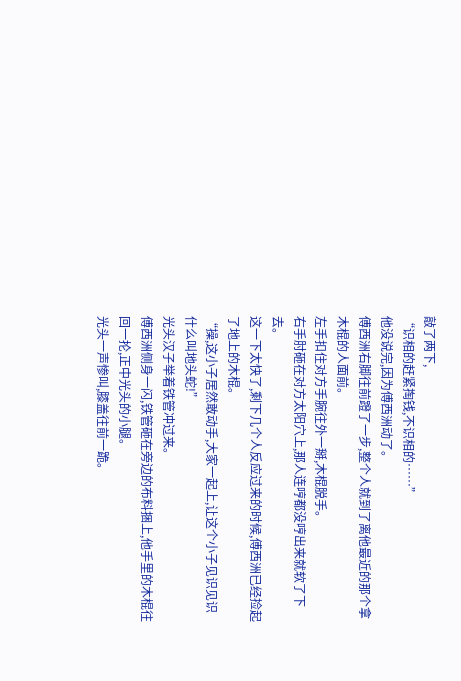敲了两下,
“识相的赶紧掏钱,不识相的……”
他没说完,因为傅西洲动了。
傅西洲右脚往前蹬了一步,整个人就到了离他最近的那个拿木棍的人面前。
左手扣住对方手腕往外一掰,木棍脱手。
右手肘砸在对方太阳穴上,那人连哼都没哼出来就软了下去。
这一下太快了,剩下几个人反应过来的时候,傅西洲已经捡起了地上的木棍。
“操,这小子居然敢动手,大家一起上,让这个小子见识见识什么叫地头蛇!”
光头汉子举着铁管冲过来。
傅西洲侧身一闪,铁管砸在旁边的布料捆上,他手里的木棍往回一抡,正中光头的小腿。
光头一声惨叫,膝盖往前一跪。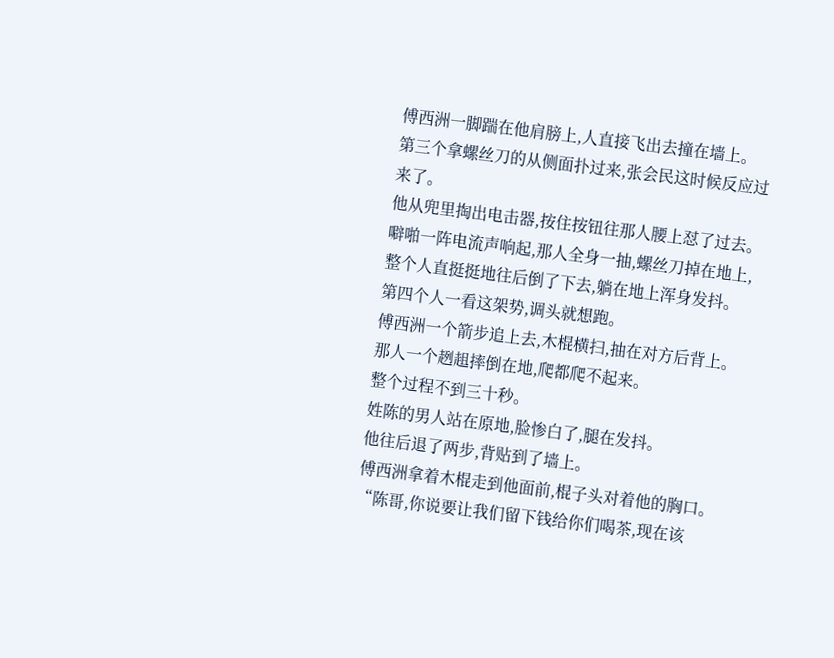傅西洲一脚踹在他肩膀上,人直接飞出去撞在墙上。
第三个拿螺丝刀的从侧面扑过来,张会民这时候反应过来了。
他从兜里掏出电击器,按住按钮往那人腰上怼了过去。
噼啪一阵电流声响起,那人全身一抽,螺丝刀掉在地上,整个人直挺挺地往后倒了下去,躺在地上浑身发抖。
第四个人一看这架势,调头就想跑。
傅西洲一个箭步追上去,木棍横扫,抽在对方后背上。
那人一个趔趄摔倒在地,爬都爬不起来。
整个过程不到三十秒。
姓陈的男人站在原地,脸惨白了,腿在发抖。
他往后退了两步,背贴到了墙上。
傅西洲拿着木棍走到他面前,棍子头对着他的胸口。
“陈哥,你说要让我们留下钱给你们喝茶,现在该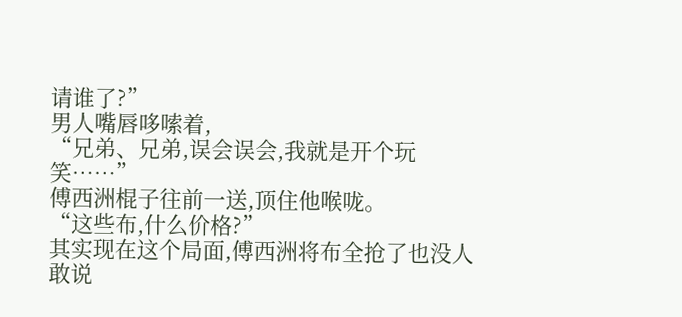请谁了?”
男人嘴唇哆嗦着,
“兄弟、兄弟,误会误会,我就是开个玩笑……”
傅西洲棍子往前一送,顶住他喉咙。
“这些布,什么价格?”
其实现在这个局面,傅西洲将布全抢了也没人敢说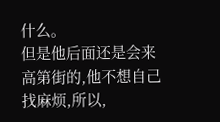什么。
但是他后面还是会来高第街的,他不想自己找麻烦,所以,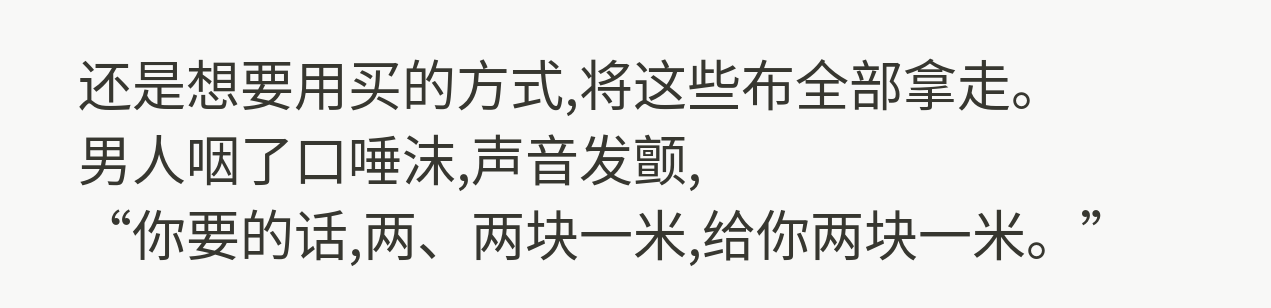还是想要用买的方式,将这些布全部拿走。
男人咽了口唾沫,声音发颤,
“你要的话,两、两块一米,给你两块一米。”